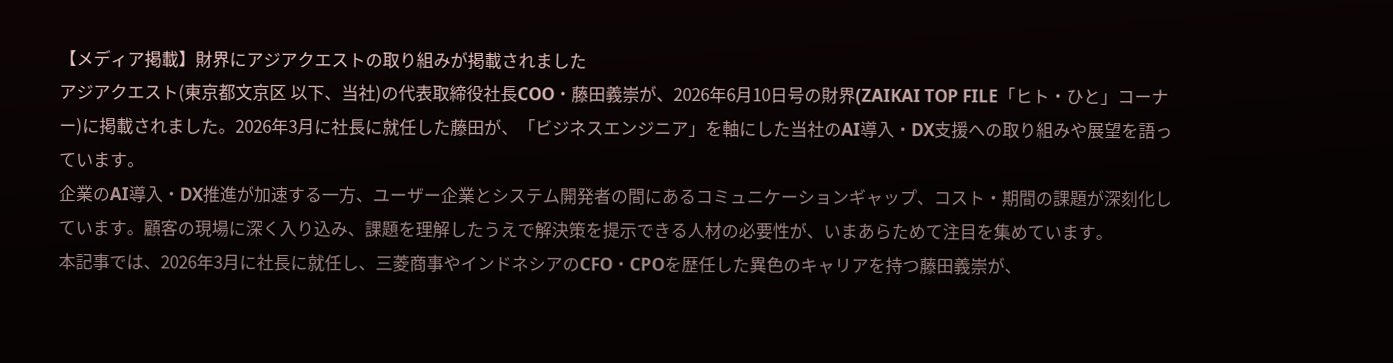【メディア掲載】財界にアジアクエストの取り組みが掲載されました
アジアクエスト(東京都文京区 以下、当社)の代表取締役社長COO・藤田義崇が、2026年6月10日号の財界(ZAIKAI TOP FILE「ヒト・ひと」コーナー)に掲載されました。2026年3月に社長に就任した藤田が、「ビジネスエンジニア」を軸にした当社のAI導入・DX支援への取り組みや展望を語っています。
企業のAI導入・DX推進が加速する一方、ユーザー企業とシステム開発者の間にあるコミュニケーションギャップ、コスト・期間の課題が深刻化しています。顧客の現場に深く入り込み、課題を理解したうえで解決策を提示できる人材の必要性が、いまあらためて注目を集めています。
本記事では、2026年3月に社長に就任し、三菱商事やインドネシアのCFO・CPOを歴任した異色のキャリアを持つ藤田義崇が、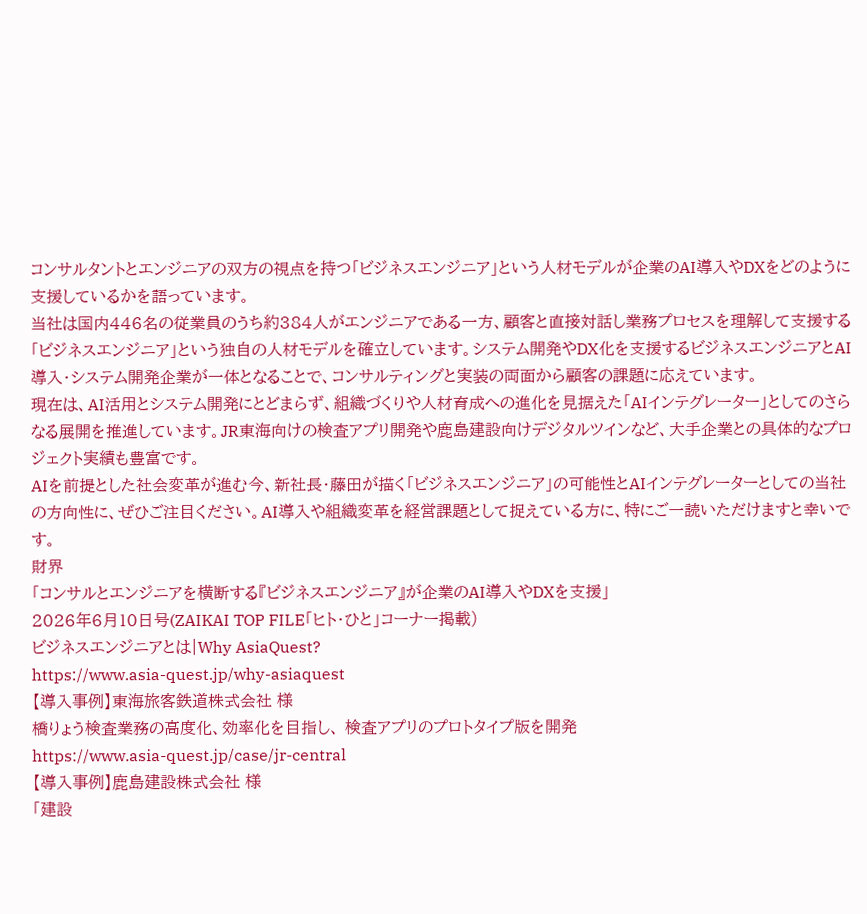コンサルタントとエンジニアの双方の視点を持つ「ビジネスエンジニア」という人材モデルが企業のAI導入やDXをどのように支援しているかを語っています。
当社は国内446名の従業員のうち約384人がエンジニアである一方、顧客と直接対話し業務プロセスを理解して支援する「ビジネスエンジニア」という独自の人材モデルを確立しています。システム開発やDX化を支援するビジネスエンジニアとAI導入・システム開発企業が一体となることで、コンサルティングと実装の両面から顧客の課題に応えています。
現在は、AI活用とシステム開発にとどまらず、組織づくりや人材育成への進化を見据えた「AIインテグレーター」としてのさらなる展開を推進しています。JR東海向けの検査アプリ開発や鹿島建設向けデジタルツインなど、大手企業との具体的なプロジェクト実績も豊富です。
AIを前提とした社会変革が進む今、新社長・藤田が描く「ビジネスエンジニア」の可能性とAIインテグレーターとしての当社の方向性に、ぜひご注目ください。AI導入や組織変革を経営課題として捉えている方に、特にご一読いただけますと幸いです。
財界
「コンサルとエンジニアを横断する『ビジネスエンジニア』が企業のAI導入やDXを支援」
2026年6月10日号(ZAIKAI TOP FILE「ヒト・ひと」コーナー掲載)
ビジネスエンジニアとは|Why AsiaQuest?
https://www.asia-quest.jp/why-asiaquest
【導入事例】東海旅客鉄道株式会社 様
橋りょう検査業務の高度化、効率化を目指し、 検査アプリのプロトタイプ版を開発
https://www.asia-quest.jp/case/jr-central
【導入事例】鹿島建設株式会社 様
「建設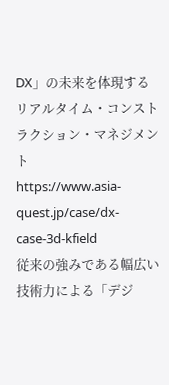DX」の未来を体現する リアルタイム・コンストラクション・マネジメント
https://www.asia-quest.jp/case/dx-case-3d-kfield
従来の強みである幅広い技術力による「デジ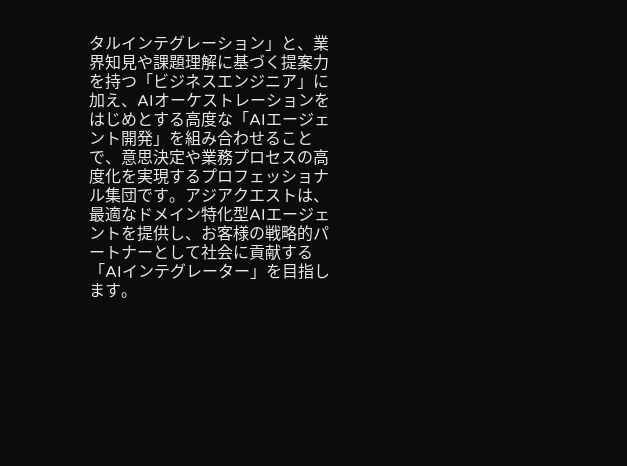タルインテグレーション」と、業界知見や課題理解に基づく提案力を持つ「ビジネスエンジニア」に加え、AIオーケストレーションをはじめとする高度な「AIエージェント開発」を組み合わせることで、意思決定や業務プロセスの高度化を実現するプロフェッショナル集団です。アジアクエストは、最適なドメイン特化型AIエージェントを提供し、お客様の戦略的パートナーとして社会に貢献する「AIインテグレーター」を目指します。